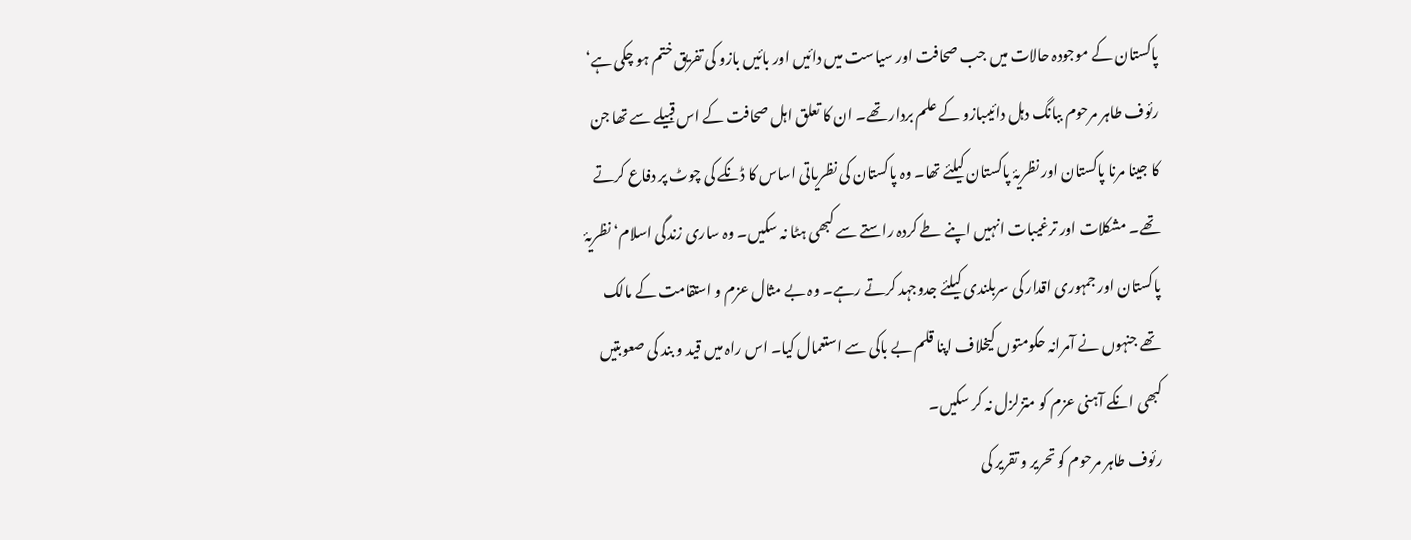پاکستان کے موجودہ حالات میں جب صحافت اور سیاست میں دائیں اور بائیں بازو کی تفریق ختم ہو چکی ہے‘ رئوف طاہر مرحوم ببانگ دہل دائیںبازو کے علم بردار تھے۔ ان کا تعلق اہل صحافت کے اس قبیلے سے تھا جن کا جینا مرنا پاکستان اور نظریۂ پاکستان کیلئے تھا۔ وہ پاکستان کی نظریاتی اساس کا ڈنکے کی چوٹ پر دفاع کرتے تھے۔ مشکلات اور ترغیبات انہیں اپنے طے کردہ راستے سے کبھی ہٹا نہ سکیں۔ وہ ساری زندگی اسلام‘ نظریۂ پاکستان اور جمہوری اقدار کی سربلندی کیلئے جدوجہد کرتے رہے۔ وہ بے مثال عزم و استقامت کے مالک تھے جنہوں نے آمرانہ حکومتوں کیخلاف اپنا قلم بے باکی سے استعمال کیا۔ اس راہ میں قید و بند کی صعوبتیں کبھی انکے آہنی عزم کو متزلزل نہ کر سکیں۔
رئوف طاہر مرحوم کو تحریر و تقریر کی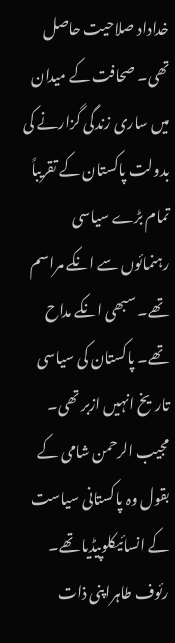خداداد صلاحیت حاصل تھی۔ صحافت کے میدان میں ساری زندگی گزارنے کی بدولت پاکستان کے تقریباً تمام بڑے سیاسی رہنمائوں سے انکے مراسم تھے۔ سبھی انکے مداح تھے۔ پاکستان کی سیاسی تاریخ انہیں ازبر تھی۔ مجیب الرحمن شامی کے بقول وہ پاکستانی سیاست کے انسائیکلوپیڈیا تھے۔ رئوف طاہراپنی ذات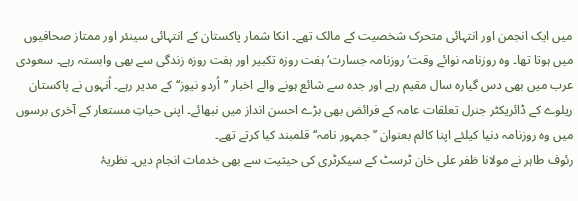میں ایک انجمن اور انتہائی متحرک شخصیت کے مالک تھے۔ انکا شمار پاکستان کے انتہائی سینئر اور ممتاز صحافیوں میں ہوتا تھا۔ وہ روزنامہ نوائے وقت‘ روزنامہ جسارت‘ ہفت روزہ تکبیر اور ہفت روزہ زندگی سے بھی وابستہ رہے۔ سعودی عرب میں بھی دس گیارہ سال مقیم رہے اور جدہ سے شائع ہونے والے اخبار ’’اُردو نیوز‘‘ کے مدیر رہے۔ اُنہوں نے پاکستان ریلوے کے ڈائریکٹر جنرل تعلقات عامہ کے فرائض بھی بڑے احسن انداز میں نبھائے۔ اپنی حیاتِ مستعار کے آخری برسوں میں وہ روزنامہ دنیا کیلئے اپنا کالم بعنوان ’’جمہور نامہ‘‘ قلمبند کیا کرتے تھے۔
رئوف طاہر نے مولانا ظفر علی خان ٹرسٹ کے سیکرٹری کی حیثیت سے بھی خدمات انجام دیں۔ نظریۂ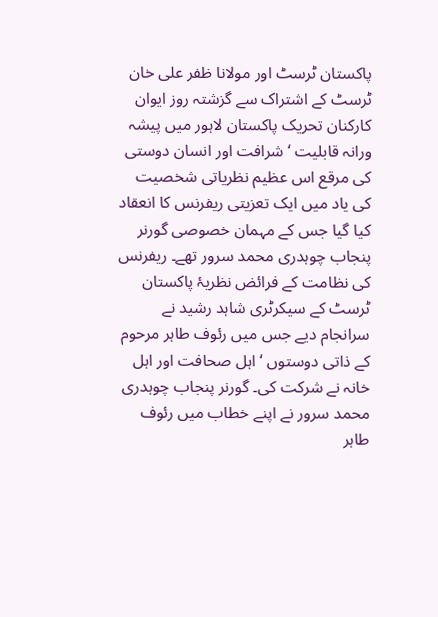پاکستان ٹرسٹ اور مولانا ظفر علی خان ٹرسٹ کے اشتراک سے گزشتہ روز ایوان کارکنان تحریک پاکستان لاہور میں پیشہ ورانہ قابلیت ‘ شرافت اور انسان دوستی کی مرقع اس عظیم نظریاتی شخصیت کی یاد میں ایک تعزیتی ریفرنس کا انعقاد کیا گیا جس کے مہمان خصوصی گورنر پنجاب چوہدری محمد سرور تھے۔ ریفرنس کی نظامت کے فرائض نظریۂ پاکستان ٹرسٹ کے سیکرٹری شاہد رشید نے سرانجام دیے جس میں رئوف طاہر مرحوم کے ذاتی دوستوں ‘ اہل صحافت اور اہل خانہ نے شرکت کی۔ گورنر پنجاب چوہدری محمد سرور نے اپنے خطاب میں رئوف طاہر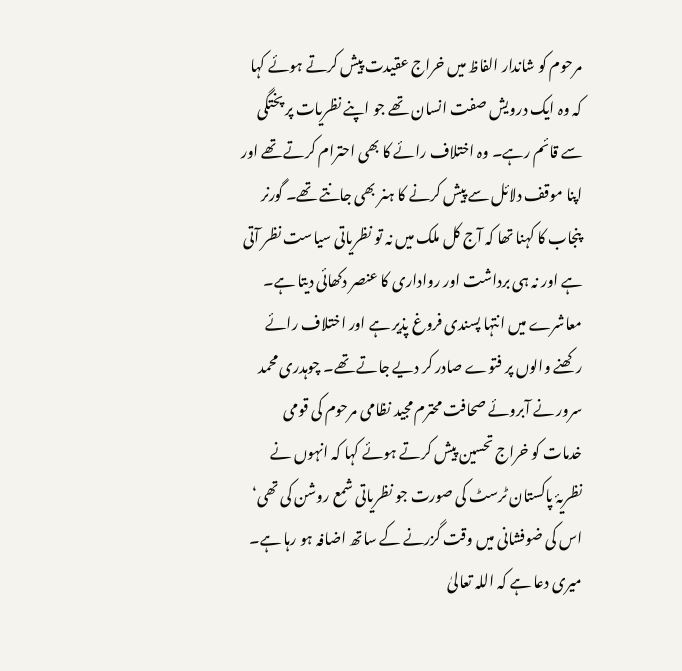مرحوم کو شاندار الفاظ میں خراج عقیدت پیش کرتے ہوئے کہا کہ وہ ایک درویش صفت انسان تھے جو اپنے نظریات پر پختگی سے قائم رہے۔ وہ اختلاف رائے کا بھی احترام کرتے تھے اور اپنا موقف دلائل سے پیش کرنے کا ہنر بھی جانتے تھے۔ گورنر پنجاب کا کہنا تھا کہ آج کل ملک میں نہ تو نظریاتی سیاست نظر آتی ہے اور نہ ہی برداشت اور رواداری کا عنصر دکھائی دیتا ہے۔ معاشرے میں انتہا پسندی فروغ پذیر ہے اور اختلاف رائے رکھنے والوں پر فتوے صادر کر دیے جاتے تھے۔ چوہدری محمد سرور نے آبروئے صحافت محترم مجید نظامی مرحوم کی قومی خدمات کو خراج تحسین پیش کرتے ہوئے کہا کہ انہوں نے نظریۂ پاکستان ٹرسٹ کی صورت جو نظریاتی شمع روشن کی تھی‘ اس کی ضوفشانی میں وقت گزرنے کے ساتھ اضافہ ہو رہا ہے۔ میری دعا ہے کہ اللہ تعالیٰ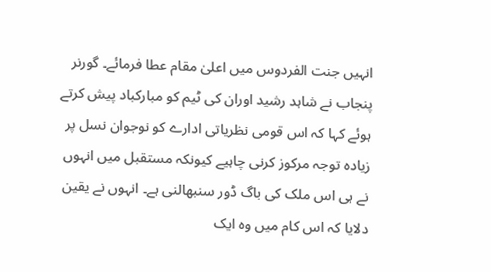انہیں جنت الفردوس میں اعلیٰ مقام عطا فرمائے۔ گورنر پنجاب نے شاہد رشید اوران کی ٹیم کو مبارکباد پیش کرتے ہوئے کہا کہ اس قومی نظریاتی ادارے کو نوجوان نسل پر زیادہ توجہ مرکوز کرنی چاہیے کیونکہ مستقبل میں انہوں نے ہی اس ملک کی باگ ڈور سنبھالنی ہے۔ انہوں نے یقین دلایا کہ اس کام میں وہ ایک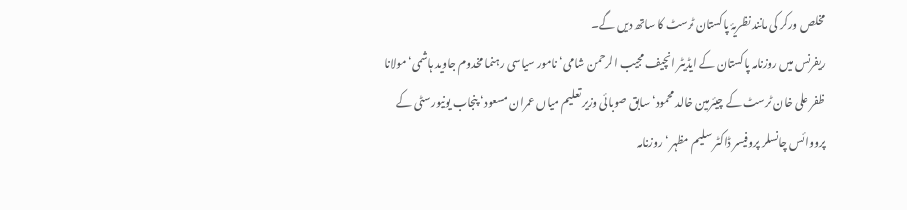مخلص ورکر کی مانند نظریۂ پاکستان ٹرسٹ کا ساتھ دیں گے۔
ریفرنس میں روزنامہ پاکستان کے ایڈیٹر انچیف مجیب الرحمن شامی‘ نامور سیاسی رہنما مخدوم جاوید ہاشمی‘ مولانا ظفر علی خان ٹرسٹ کے چیئرمین خالد محمود‘ سابق صوبائی وزیر تعلیم میاں عمران مسعود‘ پنجاب یونیورسٹی کے پرووائس چانسلر پروفیسر ڈاکٹر سلیم مظہر ‘ روزنامہ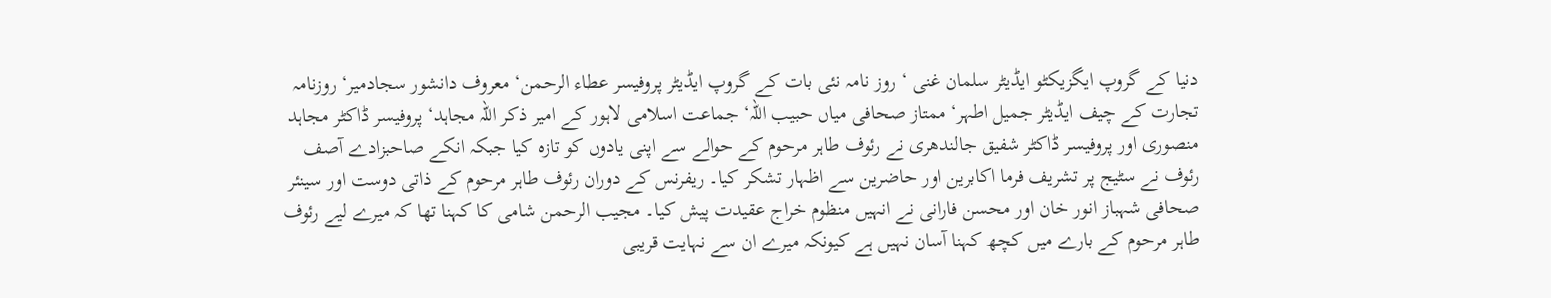دنیا کے گروپ ایگزیکٹو ایڈیٹر سلمان غنی ‘ روز نامہ نئی بات کے گروپ ایڈیٹر پروفیسر عطاء الرحمن‘ معروف دانشور سجادمیر‘ روزنامہ تجارت کے چیف ایڈیٹر جمیل اطہر‘ ممتاز صحافی میاں حبیب اللہ‘ جماعت اسلامی لاہور کے امیر ذکر اللہ مجاہد‘ پروفیسر ڈاکٹر مجاہد منصوری اور پروفیسر ڈاکٹر شفیق جالندھری نے رئوف طاہر مرحوم کے حوالے سے اپنی یادوں کو تازہ کیا جبکہ انکے صاحبزادے آصف رئوف نے سٹیج پر تشریف فرما اکابرین اور حاضرین سے اظہار تشکر کیا۔ ریفرنس کے دوران رئوف طاہر مرحوم کے ذاتی دوست اور سینئر صحافی شہباز انور خان اور محسن فارانی نے انہیں منظوم خراج عقیدت پیش کیا۔ مجیب الرحمن شامی کا کہنا تھا کہ میرے لیے رئوف طاہر مرحوم کے بارے میں کچھ کہنا آسان نہیں ہے کیونکہ میرے ان سے نہایت قریبی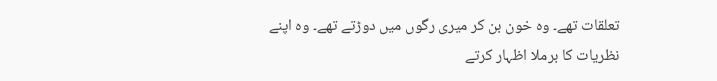تعلقات تھے۔ وہ خون بن کر میری رگوں میں دوڑتے تھے۔ وہ اپنے نظریات کا برملا اظہار کرتے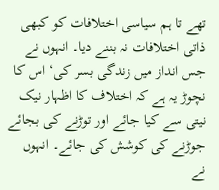تھے تا ہم سیاسی اختلافات کو کبھی ذاتی اختلافات نہ بننے دیا۔ انہوں نے جس انداز میں زندگی بسر کی‘ اس کا نچوڑ یہ ہے کہ اختلاف کا اظہار نیک نیتی سے کیا جائے اور توڑنے کی بجائے جوڑنے کی کوشش کی جائے۔ انہوں نے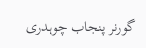گورنر پنجاب چوہدری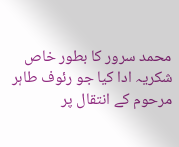محمد سرور کا بطور خاص شکریہ ادا کیا جو رئوف طاہر مرحوم کے انتقال پر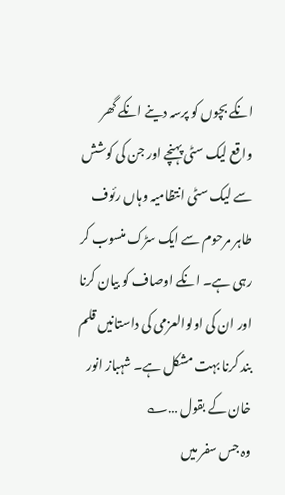انکے بچوں کو پرسہ دینے انکے گھر واقع لیک سٹی پہنچے اور جن کی کوشش سے لیک سٹی انتظامیہ وہاں رئوف طاہر مرحوم سے ایک سڑک منسوب کر رہی ہے۔ انکے اوصاف کو بیان کرنا اور ان کی اولوالعزمی کی داستانیں قلم بند کرنا بہت مشکل ہے۔ شہباز انور خان کے بقول …؎
وہ جس سفر میں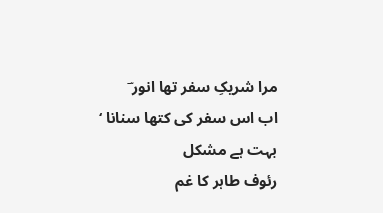مرا شریکِ سفر تھا انور ؔ
اب اس سفر کی کتھا سنانا ‘ بہت ہے مشکل
رئوف طاہر کا غم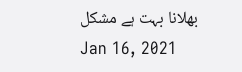بھلانا بہت ہے مشکل
Jan 16, 2021